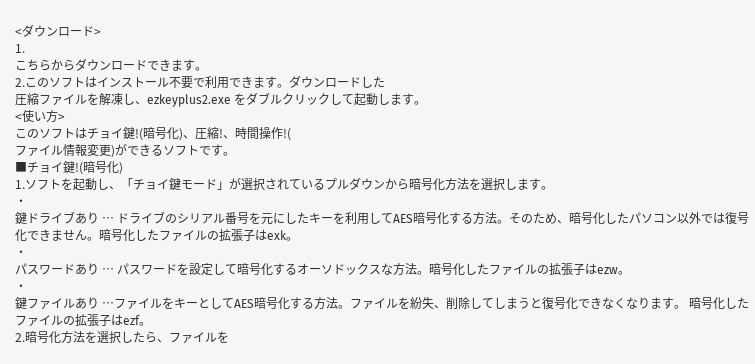<ダウンロード>
1.
こちらからダウンロードできます。
2.このソフトはインストール不要で利用できます。ダウンロードした
圧縮ファイルを解凍し、ezkeyplus2.exe をダブルクリックして起動します。
<使い方>
このソフトはチョイ鍵!(暗号化)、圧縮!、時間操作!(
ファイル情報変更)ができるソフトです。
■チョイ鍵!(暗号化)
1.ソフトを起動し、「チョイ鍵モード」が選択されているプルダウンから暗号化方法を選択します。
・
鍵ドライブあり … ドライブのシリアル番号を元にしたキーを利用してAES暗号化する方法。そのため、暗号化したパソコン以外では復号化できません。暗号化したファイルの拡張子はexk。
・
パスワードあり … パスワードを設定して暗号化するオーソドックスな方法。暗号化したファイルの拡張子はezw。
・
鍵ファイルあり …ファイルをキーとしてAES暗号化する方法。ファイルを紛失、削除してしまうと復号化できなくなります。 暗号化したファイルの拡張子はezf。
2.暗号化方法を選択したら、ファイルを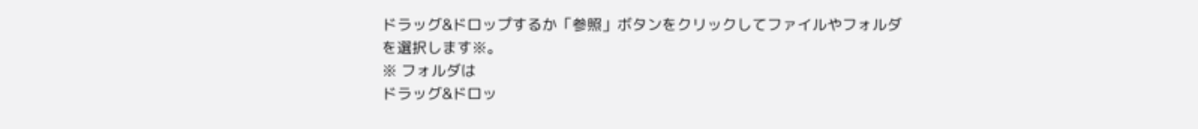ドラッグ&ドロップするか「参照」ボタンをクリックしてファイルやフォルダを選択します※。
※ フォルダは
ドラッグ&ドロッ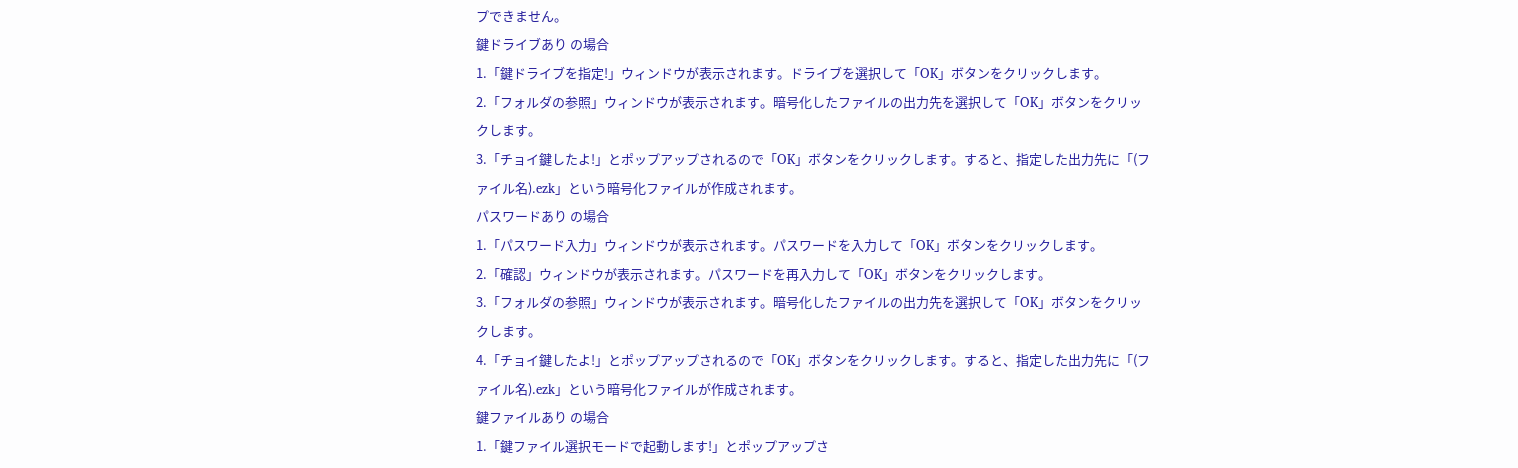プできません。
鍵ドライブあり の場合
1.「鍵ドライブを指定!」ウィンドウが表示されます。ドライブを選択して「OK」ボタンをクリックします。
2.「フォルダの参照」ウィンドウが表示されます。暗号化したファイルの出力先を選択して「OK」ボタンをクリックします。
3.「チョイ鍵したよ!」とポップアップされるので「OK」ボタンをクリックします。すると、指定した出力先に「(ファイル名).ezk」という暗号化ファイルが作成されます。
パスワードあり の場合
1.「パスワード入力」ウィンドウが表示されます。パスワードを入力して「OK」ボタンをクリックします。
2.「確認」ウィンドウが表示されます。パスワードを再入力して「OK」ボタンをクリックします。
3.「フォルダの参照」ウィンドウが表示されます。暗号化したファイルの出力先を選択して「OK」ボタンをクリックします。
4.「チョイ鍵したよ!」とポップアップされるので「OK」ボタンをクリックします。すると、指定した出力先に「(ファイル名).ezk」という暗号化ファイルが作成されます。
鍵ファイルあり の場合
1.「鍵ファイル選択モードで起動します!」とポップアップさ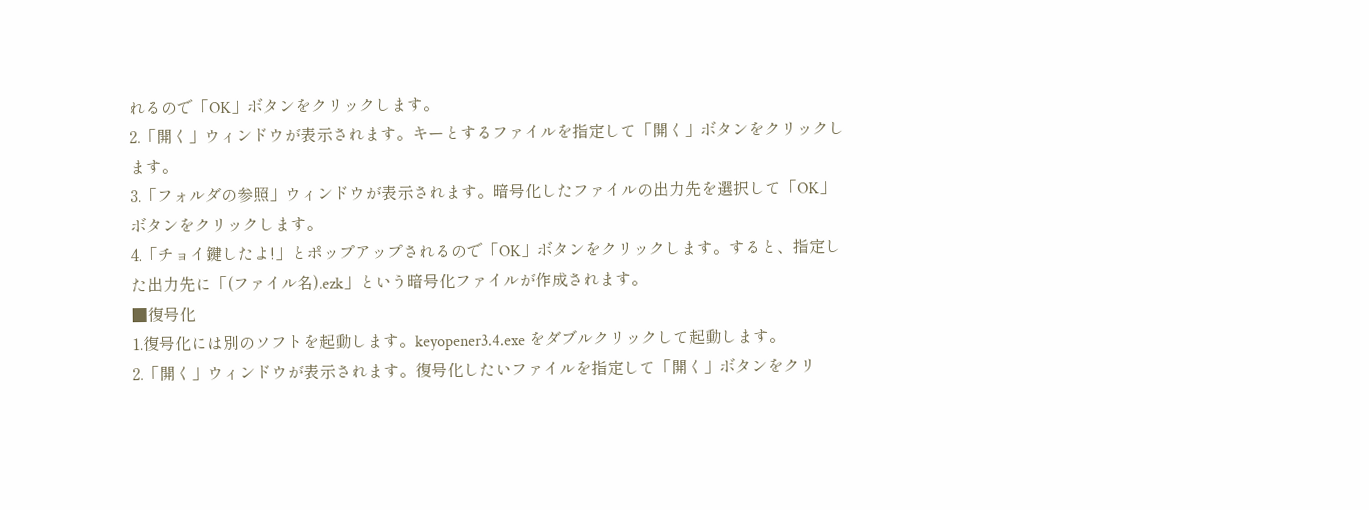れるので「OK」ボタンをクリックします。
2.「開く」ウィンドウが表示されます。キーとするファイルを指定して「開く」ボタンをクリックします。
3.「フォルダの参照」ウィンドウが表示されます。暗号化したファイルの出力先を選択して「OK」ボタンをクリックします。
4.「チョイ鍵したよ!」とポップアップされるので「OK」ボタンをクリックします。すると、指定した出力先に「(ファイル名).ezk」という暗号化ファイルが作成されます。
■復号化
1.復号化には別のソフトを起動します。keyopener3.4.exe をダブルクリックして起動します。
2.「開く」ウィンドウが表示されます。復号化したいファイルを指定して「開く」ボタンをクリ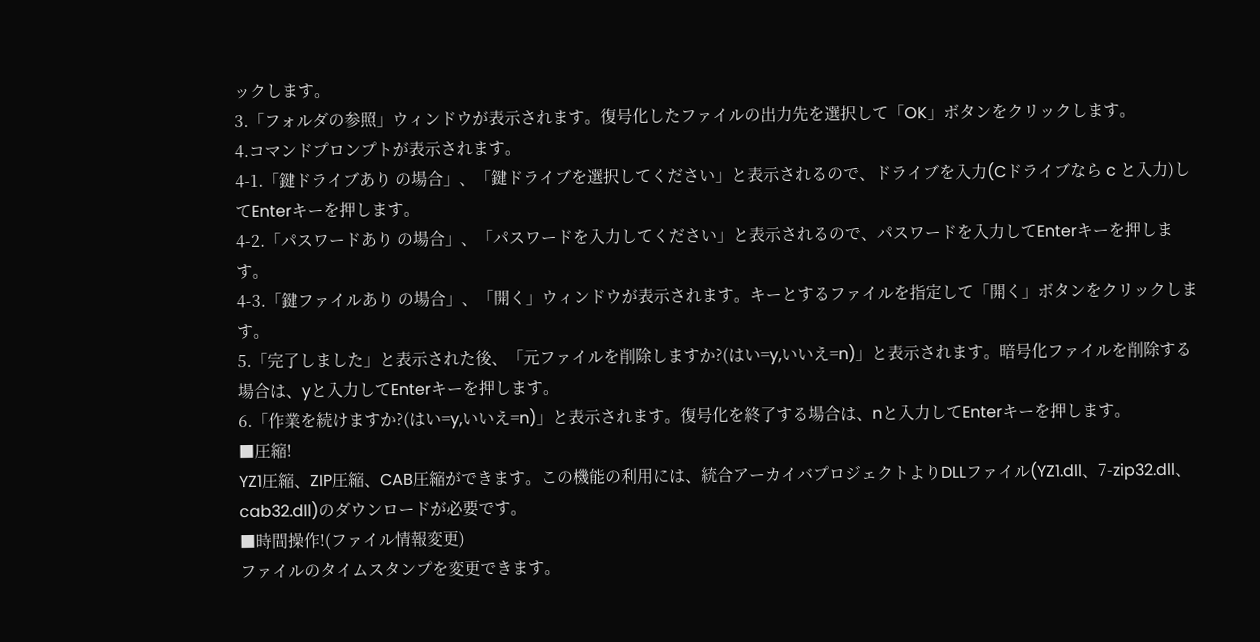ックします。
3.「フォルダの参照」ウィンドウが表示されます。復号化したファイルの出力先を選択して「OK」ボタンをクリックします。
4.コマンドプロンプトが表示されます。
4-1.「鍵ドライブあり の場合」、「鍵ドライブを選択してください」と表示されるので、ドライブを入力(Cドライブなら c と入力)してEnterキーを押します。
4-2.「パスワードあり の場合」、「パスワードを入力してください」と表示されるので、パスワードを入力してEnterキーを押します。
4-3.「鍵ファイルあり の場合」、「開く」ウィンドウが表示されます。キーとするファイルを指定して「開く」ボタンをクリックします。
5.「完了しました」と表示された後、「元ファイルを削除しますか?(はい=y,いいえ=n)」と表示されます。暗号化ファイルを削除する場合は、yと入力してEnterキーを押します。
6.「作業を続けますか?(はい=y,いいえ=n)」と表示されます。復号化を終了する場合は、nと入力してEnterキーを押します。
■圧縮!
YZ1圧縮、ZIP圧縮、CAB圧縮ができます。この機能の利用には、統合アーカイバプロジェクトよりDLLファイル(YZ1.dll、7-zip32.dll、cab32.dll)のダウンロードが必要です。
■時間操作!(ファイル情報変更)
ファイルのタイムスタンプを変更できます。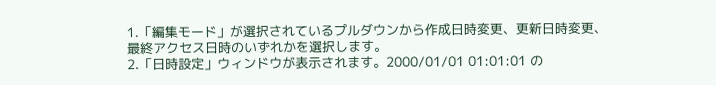1.「編集モード」が選択されているプルダウンから作成日時変更、更新日時変更、最終アクセス日時のいずれかを選択します。
2.「日時設定」ウィンドウが表示されます。2000/01/01 01:01:01 の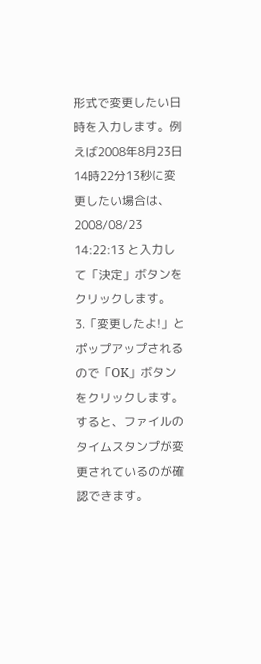形式で変更したい日時を入力します。例えば2008年8月23日14時22分13秒に変更したい場合は、2008/08/23
14:22:13 と入力して「決定」ボタンをクリックします。
3.「変更したよ!」とポップアップされるので「OK」ボタンをクリックします。すると、ファイルのタイムスタンプが変更されているのが確認できます。